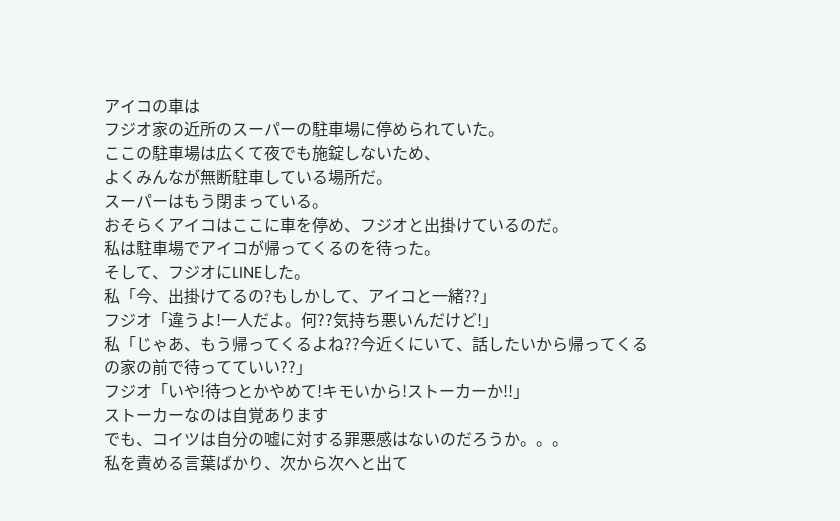アイコの車は
フジオ家の近所のスーパーの駐車場に停められていた。
ここの駐車場は広くて夜でも施錠しないため、
よくみんなが無断駐車している場所だ。
スーパーはもう閉まっている。
おそらくアイコはここに車を停め、フジオと出掛けているのだ。
私は駐車場でアイコが帰ってくるのを待った。
そして、フジオにLINEした。
私「今、出掛けてるの?もしかして、アイコと一緒??」
フジオ「違うよ!一人だよ。何??気持ち悪いんだけど!」
私「じゃあ、もう帰ってくるよね??今近くにいて、話したいから帰ってくるの家の前で待ってていい??」
フジオ「いや!待つとかやめて!キモいから!ストーカーか!!」
ストーカーなのは自覚あります
でも、コイツは自分の嘘に対する罪悪感はないのだろうか。。。
私を責める言葉ばかり、次から次へと出て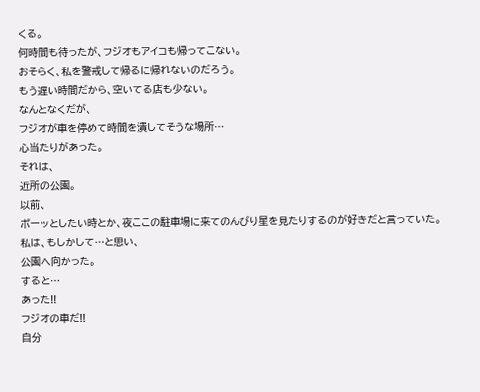くる。
何時間も待ったが、フジオもアイコも帰ってこない。
おそらく、私を警戒して帰るに帰れないのだろう。
もう遅い時間だから、空いてる店も少ない。
なんとなくだが、
フジオが車を停めて時間を潰してそうな場所…
心当たりがあった。
それは、
近所の公園。
以前、
ボーッとしたい時とか、夜ここの駐車場に来てのんびり星を見たりするのが好きだと言っていた。
私は、もしかして…と思い、
公園へ向かった。
すると…
あった!!
フジオの車だ!!
自分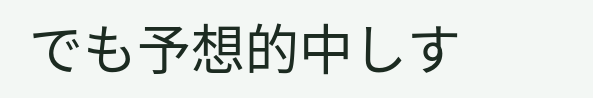でも予想的中しす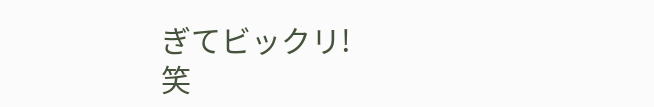ぎてビックリ!
笑